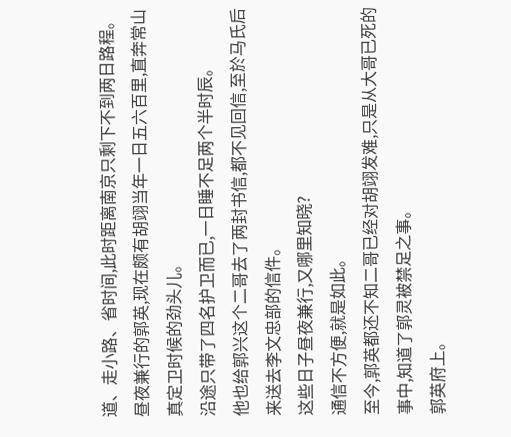道、走小路、省时间,此时距离南京只剩下不到两日路程。
昼夜兼行的郭英,现在颇有胡翊当年一日五六百里,直奔常山真定卫时候的劲头儿。
沿途只带了四名护卫而已,一日睡不足两个半时辰。
他也给郭兴这个二哥去了两封书信,都不见回信,至於马氏后来送去李文忠部的信件。
这些日子昼夜兼行,又哪里知晓?
通信不方便,就是如此。
至今,郭英都还不知二哥已经对胡翊发难,只是从大哥已死的事中,知道了郭灵被禁足之事。
郭英府上。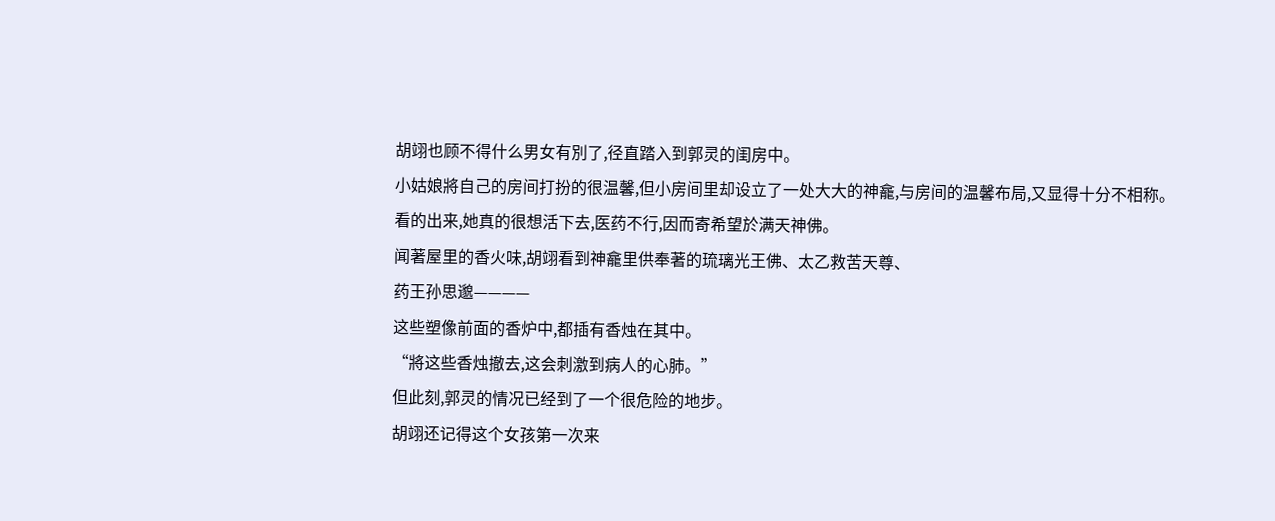胡翊也顾不得什么男女有別了,径直踏入到郭灵的闺房中。
小姑娘將自己的房间打扮的很温馨,但小房间里却设立了一处大大的神龕,与房间的温馨布局,又显得十分不相称。
看的出来,她真的很想活下去,医药不行,因而寄希望於满天神佛。
闻著屋里的香火味,胡翊看到神龕里供奉著的琉璃光王佛、太乙救苦天尊、
药王孙思邈————
这些塑像前面的香炉中,都插有香烛在其中。
“將这些香烛撤去,这会刺激到病人的心肺。”
但此刻,郭灵的情况已经到了一个很危险的地步。
胡翊还记得这个女孩第一次来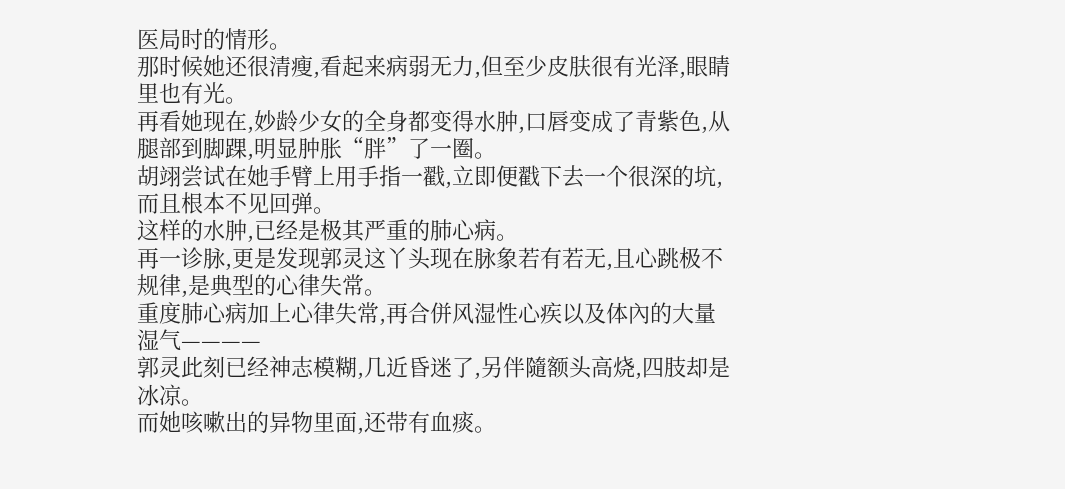医局时的情形。
那时候她还很清瘦,看起来病弱无力,但至少皮肤很有光泽,眼睛里也有光。
再看她现在,妙龄少女的全身都变得水肿,口唇变成了青紫色,从腿部到脚踝,明显肿胀“胖”了一圈。
胡翊尝试在她手臂上用手指一戳,立即便戳下去一个很深的坑,而且根本不见回弹。
这样的水肿,已经是极其严重的肺心病。
再一诊脉,更是发现郭灵这丫头现在脉象若有若无,且心跳极不规律,是典型的心律失常。
重度肺心病加上心律失常,再合併风湿性心疾以及体內的大量湿气————
郭灵此刻已经神志模糊,几近昏迷了,另伴隨额头高烧,四肢却是冰凉。
而她咳嗽出的异物里面,还带有血痰。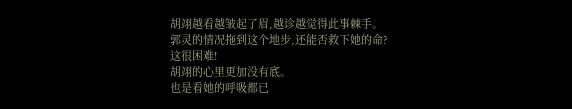胡翊越看越皱起了眉,越诊越觉得此事棘手。
郭灵的情况拖到这个地步,还能否救下她的命?
这很困难!
胡翊的心里更加没有底。
也是看她的呼吸都已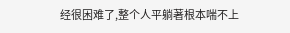经很困难了,整个人平躺著根本喘不上